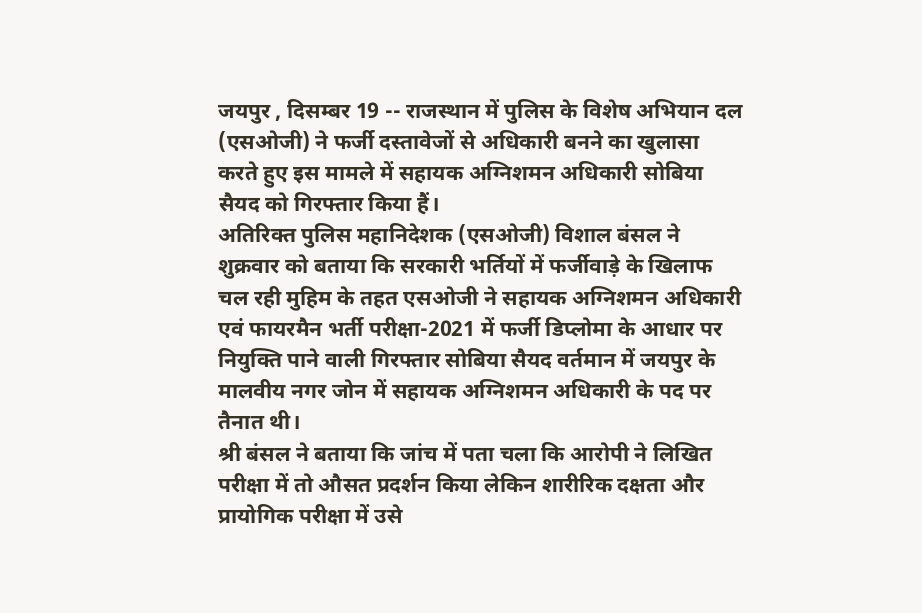जयपुर , दिसम्बर 19 -- राजस्थान में पुलिस के विशेष अभियान दल (एसओजी) ने फर्जी दस्तावेजों से अधिकारी बनने का खुलासा करते हुए इस मामले में सहायक अग्निशमन अधिकारी सोबिया सैयद को गिरफ्तार किया हैं।
अतिरिक्त पुलिस महानिदेशक (एसओजी) विशाल बंसल ने शुक्रवार को बताया कि सरकारी भर्तियों में फर्जीवाड़े के खिलाफ चल रही मुहिम के तहत एसओजी ने सहायक अग्निशमन अधिकारी एवं फायरमैन भर्ती परीक्षा-2021 में फर्जी डिप्लोमा के आधार पर नियुक्ति पाने वाली गिरफ्तार सोबिया सैयद वर्तमान में जयपुर के मालवीय नगर जोन में सहायक अग्निशमन अधिकारी के पद पर तैनात थी।
श्री बंसल ने बताया कि जांच में पता चला कि आरोपी ने लिखित परीक्षा में तो औसत प्रदर्शन किया लेकिन शारीरिक दक्षता और प्रायोगिक परीक्षा में उसे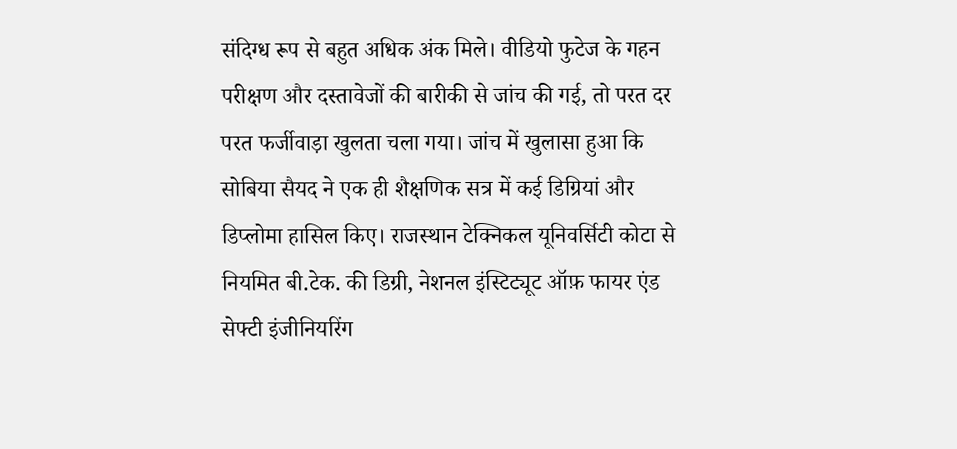संदिग्ध रूप से बहुत अधिक अंक मिले। वीडियो फुटेज के गहन परीक्षण और दस्तावेजों की बारीकी से जांच की गई, तो परत दर परत फर्जीवाड़ा खुलता चला गया। जांच में खुलासा हुआ कि सोबिया सैयद ने एक ही शैक्षणिक सत्र में कई डिग्रियां और डिप्लोमा हासिल किए। राजस्थान टेक्निकल यूनिवर्सिटी कोटा से नियमित बी.टेक. की डिग्री, नेशनल इंस्टिट्यूट ऑफ़ फायर एंड सेफ्टी इंजीनियरिंग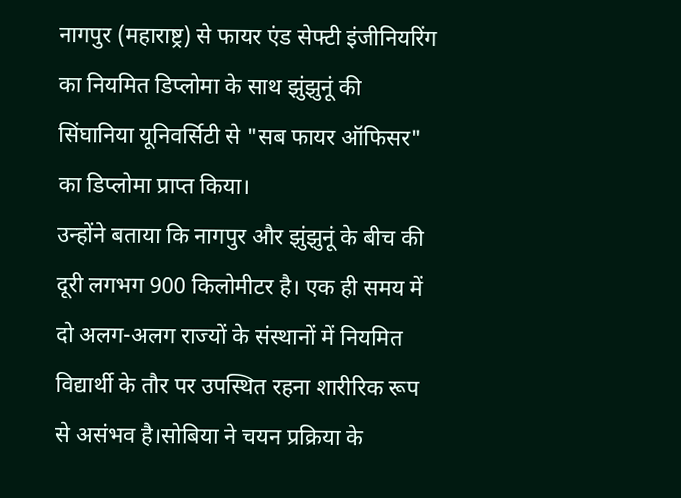नागपुर (महाराष्ट्र) से फायर एंड सेफ्टी इंजीनियरिंग का नियमित डिप्लोमा के साथ झुंझुनूं की सिंघानिया यूनिवर्सिटी से "सब फायर ऑफिसर" का डिप्लोमा प्राप्त किया।
उन्होंने बताया कि नागपुर और झुंझुनूं के बीच की दूरी लगभग 900 किलोमीटर है। एक ही समय में दो अलग-अलग राज्यों के संस्थानों में नियमित विद्यार्थी के तौर पर उपस्थित रहना शारीरिक रूप से असंभव है।सोबिया ने चयन प्रक्रिया के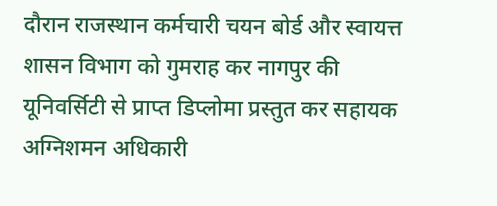दौरान राजस्थान कर्मचारी चयन बोर्ड और स्वायत्त शासन विभाग को गुमराह कर नागपुर की यूनिवर्सिटी से प्राप्त डिप्लोमा प्रस्तुत कर सहायक अग्निशमन अधिकारी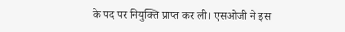के पद पर नियुक्ति प्राप्त कर ली। एसओजी ने इस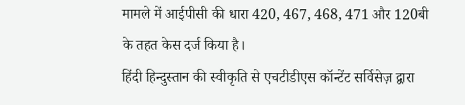मामले में आईपीसी की धारा 420, 467, 468, 471 और 120बी के तहत केस दर्ज किया है।
हिंदी हिन्दुस्तान की स्वीकृति से एचटीडीएस कॉन्टेंट सर्विसेज़ द्वारा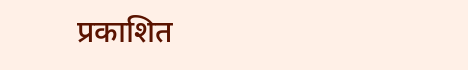प्रकाशित